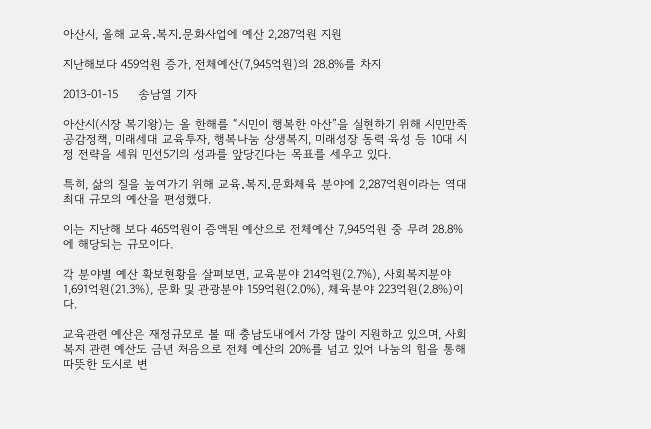아산시, 올해 교육․복지․문화사업에 예산 2,287억원 지원

지난해보다 459억원 증가, 전체예산(7,945억원)의 28.8%를 차지

2013-01-15     송남열 기자

아산시(시장 복기왕)는 올 한해를 “시민이 행복한 아산”을 실현하기 위해 시민만족 공감정책, 미래세대 교육투자, 행복나눔 상생복지, 미래성장 동력 육성 등 10대 시정 전략을 세워 민선5기의 성과를 앞당긴다는 목표를 세우고 있다.

특히, 삶의 질을 높여가기 위해 교육․복지․문화체육 분야에 2,287억원이라는 역대 최대 규모의 예산을 편성했다.

이는 지난해 보다 465억원이 증액된 예산으로 전체예산 7,945억원 중 무려 28.8%에 해당되는 규모이다.

각 분야별 예산 확보현황을 살펴보면, 교육분야 214억원(2.7%), 사회복지분야 1,691억원(21.3%), 문화 및 관광분야 159억원(2.0%), 체육분야 223억원(2.8%)이다.

교육관련 예산은 재정규모로 볼 때 충남도내에서 가장 많이 지원하고 있으며, 사회복지 관련 예산도 금년 처음으로 전체 예산의 20%를 넘고 있어 나눔의 힘을 통해 따뜻한 도시로 변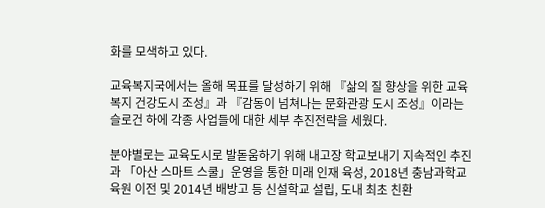화를 모색하고 있다.

교육복지국에서는 올해 목표를 달성하기 위해 『삶의 질 향상을 위한 교육복지 건강도시 조성』과 『감동이 넘쳐나는 문화관광 도시 조성』이라는 슬로건 하에 각종 사업들에 대한 세부 추진전략을 세웠다.

분야별로는 교육도시로 발돋움하기 위해 내고장 학교보내기 지속적인 추진과 「아산 스마트 스쿨」운영을 통한 미래 인재 육성, 2018년 충남과학교육원 이전 및 2014년 배방고 등 신설학교 설립, 도내 최초 친환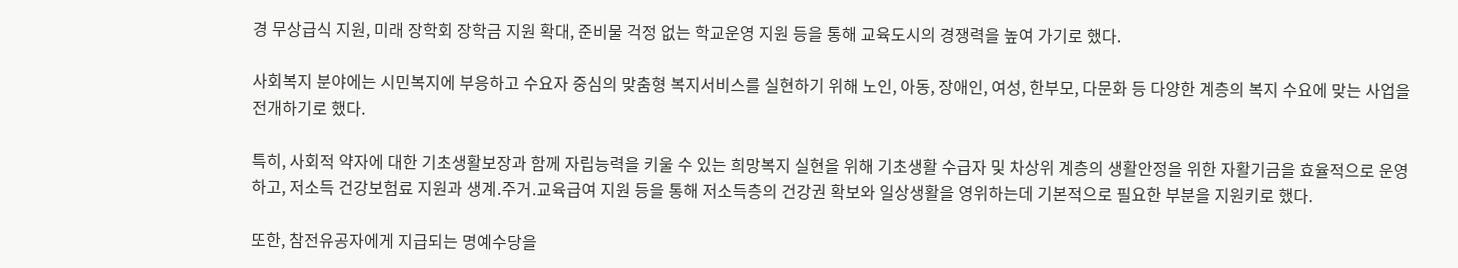경 무상급식 지원, 미래 장학회 장학금 지원 확대, 준비물 걱정 없는 학교운영 지원 등을 통해 교육도시의 경쟁력을 높여 가기로 했다.

사회복지 분야에는 시민복지에 부응하고 수요자 중심의 맞춤형 복지서비스를 실현하기 위해 노인, 아동, 장애인, 여성, 한부모, 다문화 등 다양한 계층의 복지 수요에 맞는 사업을 전개하기로 했다.

특히, 사회적 약자에 대한 기초생활보장과 함께 자립능력을 키울 수 있는 희망복지 실현을 위해 기초생활 수급자 및 차상위 계층의 생활안정을 위한 자활기금을 효율적으로 운영하고, 저소득 건강보험료 지원과 생계․주거․교육급여 지원 등을 통해 저소득층의 건강권 확보와 일상생활을 영위하는데 기본적으로 필요한 부분을 지원키로 했다.

또한, 참전유공자에게 지급되는 명예수당을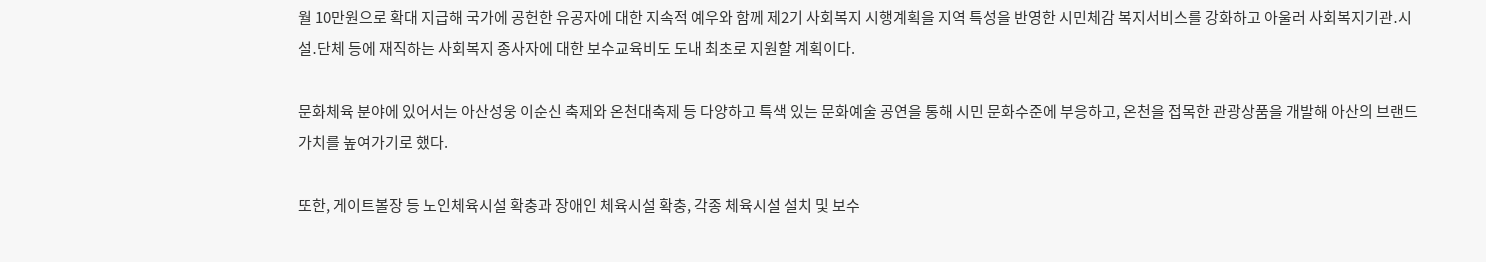월 10만원으로 확대 지급해 국가에 공헌한 유공자에 대한 지속적 예우와 함께 제2기 사회복지 시행계획을 지역 특성을 반영한 시민체감 복지서비스를 강화하고 아울러 사회복지기관․시설․단체 등에 재직하는 사회복지 종사자에 대한 보수교육비도 도내 최초로 지원할 계획이다.

문화체육 분야에 있어서는 아산성웅 이순신 축제와 온천대축제 등 다양하고 특색 있는 문화예술 공연을 통해 시민 문화수준에 부응하고, 온천을 접목한 관광상품을 개발해 아산의 브랜드 가치를 높여가기로 했다.

또한, 게이트볼장 등 노인체육시설 확충과 장애인 체육시설 확충, 각종 체육시설 설치 및 보수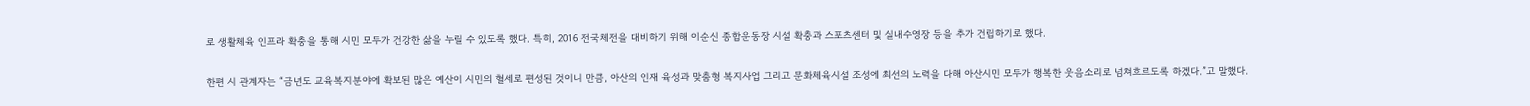로 생활체육 인프라 확충을 통해 시민 모두가 건강한 삶을 누릴 수 있도록 했다. 특히, 2016 전국체전을 대비하기 위해 이순신 종합운동장 시설 확충과 스포츠센터 및 실내수영장 등을 추가 건립하기로 했다.

한편 시 관계자는 “금년도 교육복지분야에 확보된 많은 예산이 시민의 혈세로 편성된 것이니 만큼, 아산의 인재 육성과 맞춤형 복지사업 그리고 문화체육시설 조성에 최선의 노력을 다해 아산시민 모두가 행복한 웃음소리로 넘쳐흐르도록 하겠다.”고 말했다.